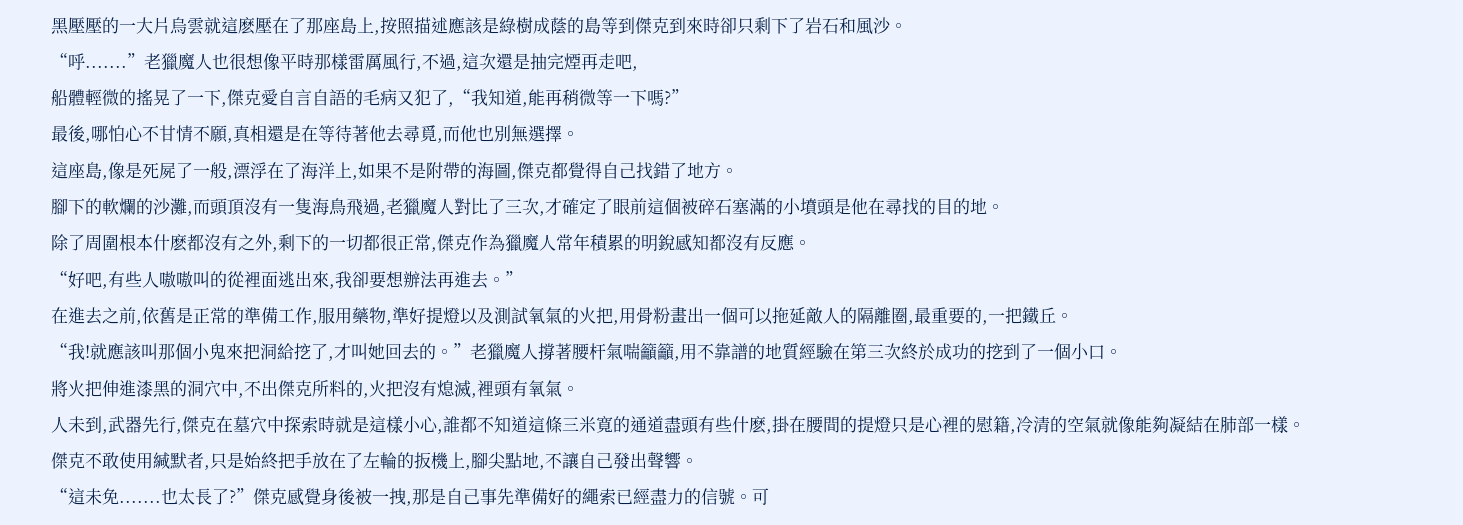黑壓壓的一大片烏雲就這麽壓在了那座島上,按照描述應該是綠樹成蔭的島等到傑克到來時卻只剩下了岩石和風沙。
“呼.......”老獵魔人也很想像平時那樣雷厲風行,不過,這次還是抽完煙再走吧,
船體輕微的搖晃了一下,傑克愛自言自語的毛病又犯了,“我知道,能再稍微等一下嗎?”
最後,哪怕心不甘情不願,真相還是在等待著他去尋覓,而他也別無選擇。
這座島,像是死屍了一般,漂浮在了海洋上,如果不是附帶的海圖,傑克都覺得自己找錯了地方。
腳下的軟爛的沙灘,而頭頂沒有一隻海鳥飛過,老獵魔人對比了三次,才確定了眼前這個被碎石塞滿的小墳頭是他在尋找的目的地。
除了周圍根本什麽都沒有之外,剩下的一切都很正常,傑克作為獵魔人常年積累的明銳感知都沒有反應。
“好吧,有些人嗷嗷叫的從裡面逃出來,我卻要想辦法再進去。”
在進去之前,依舊是正常的準備工作,服用藥物,準好提燈以及測試氧氣的火把,用骨粉畫出一個可以拖延敵人的隔離圈,最重要的,一把鐵丘。
“我!就應該叫那個小鬼來把洞給挖了,才叫她回去的。”老獵魔人撐著腰杆氣喘籲籲,用不靠譜的地質經驗在第三次終於成功的挖到了一個小口。
將火把伸進漆黑的洞穴中,不出傑克所料的,火把沒有熄滅,裡頭有氧氣。
人未到,武器先行,傑克在墓穴中探索時就是這樣小心,誰都不知道這條三米寬的通道盡頭有些什麽,掛在腰間的提燈只是心裡的慰籍,冷清的空氣就像能夠凝結在肺部一樣。
傑克不敢使用緘默者,只是始終把手放在了左輪的扳機上,腳尖點地,不讓自己發出聲響。
“這未免.......也太長了?”傑克感覺身後被一拽,那是自己事先準備好的繩索已經盡力的信號。可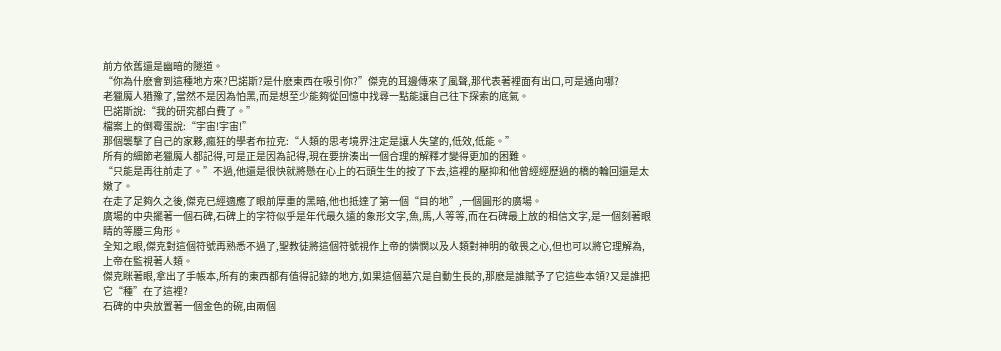前方依舊還是幽暗的隧道。
“你為什麽會到這種地方來?巴諾斯?是什麽東西在吸引你?”傑克的耳邊傳來了風聲,那代表著裡面有出口,可是通向哪?
老獵魔人猶豫了,當然不是因為怕黑,而是想至少能夠從回憶中找尋一點能讓自己往下探索的底氣。
巴諾斯說:“我的研究都白費了。”
檔案上的倒霉蛋說:“宇宙!宇宙!”
那個襲擊了自己的家夥,瘋狂的學者布拉克:“人類的思考境界注定是讓人失望的,低效,低能。”
所有的細節老獵魔人都記得,可是正是因為記得,現在要拚湊出一個合理的解釋才變得更加的困難。
“只能是再往前走了。”不過,他還是很快就將懸在心上的石頭生生的按了下去,這裡的壓抑和他曾經經歷過的橋的輪回還是太嫩了。
在走了足夠久之後,傑克已經適應了眼前厚重的黑暗,他也抵達了第一個“目的地”,一個圓形的廣場。
廣場的中央擺著一個石碑,石碑上的字符似乎是年代最久遠的象形文字,魚,馬,人等等,而在石碑最上放的相信文字,是一個刻著眼睛的等腰三角形。
全知之眼,傑克對這個符號再熟悉不過了,聖教徒將這個符號視作上帝的憐憫以及人類對神明的敬畏之心,但也可以將它理解為,上帝在監視著人類。
傑克眯著眼,拿出了手帳本,所有的東西都有值得記錄的地方,如果這個墓穴是自動生長的,那麽是誰賦予了它這些本領?又是誰把它“種”在了這裡?
石碑的中央放置著一個金色的碗,由兩個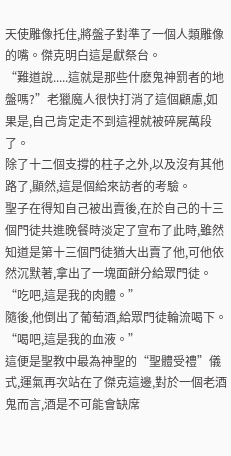天使雕像托住,將盤子對準了一個人類雕像的嘴。傑克明白這是獻祭台。
“難道說.....這就是那些什麽鬼神罰者的地盤嗎?”老獵魔人很快打消了這個顧慮,如果是,自己肯定走不到這裡就被碎屍萬段了。
除了十二個支撐的柱子之外,以及沒有其他路了,顯然,這是個給來訪者的考驗。
聖子在得知自己被出賣後,在於自己的十三個門徒共進晚餐時淡定了宣布了此時,雖然知道是第十三個門徒猶大出賣了他,可他依然沉默著,拿出了一塊面餅分給眾門徒。
“吃吧,這是我的肉體。”
隨後,他倒出了葡萄酒,給眾門徒輪流喝下。
“喝吧,這是我的血液。”
這便是聖教中最為神聖的“聖體受禮”儀式,運氣再次站在了傑克這邊,對於一個老酒鬼而言,酒是不可能會缺席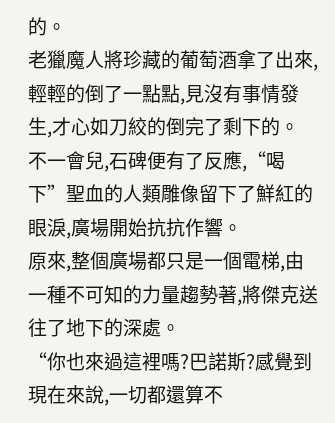的。
老獵魔人將珍藏的葡萄酒拿了出來,輕輕的倒了一點點,見沒有事情發生,才心如刀絞的倒完了剩下的。
不一會兒,石碑便有了反應,“喝下”聖血的人類雕像留下了鮮紅的眼淚,廣場開始抗抗作響。
原來,整個廣場都只是一個電梯,由一種不可知的力量趨勢著,將傑克送往了地下的深處。
“你也來過這裡嗎?巴諾斯?感覺到現在來說,一切都還算不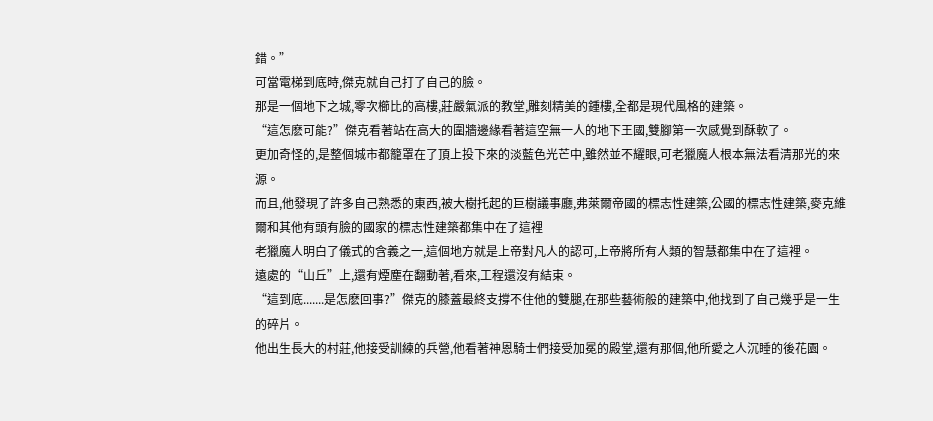錯。”
可當電梯到底時,傑克就自己打了自己的臉。
那是一個地下之城,零次櫛比的高樓,莊嚴氣派的教堂,雕刻精美的鍾樓,全都是現代風格的建築。
“這怎麽可能?”傑克看著站在高大的圍牆邊緣看著這空無一人的地下王國,雙腳第一次感覺到酥軟了。
更加奇怪的,是整個城市都籠罩在了頂上投下來的淡藍色光芒中,雖然並不耀眼,可老獵魔人根本無法看清那光的來源。
而且,他發現了許多自己熟悉的東西,被大樹托起的巨樹議事廳,弗萊爾帝國的標志性建築,公國的標志性建築,麥克維爾和其他有頭有臉的國家的標志性建築都集中在了這裡
老獵魔人明白了儀式的含義之一,這個地方就是上帝對凡人的認可,上帝將所有人類的智慧都集中在了這裡。
遠處的“山丘”上,還有煙塵在翻動著,看來,工程還沒有結束。
“這到底.......是怎麽回事?”傑克的膝蓋最終支撐不住他的雙腿,在那些藝術般的建築中,他找到了自己幾乎是一生的碎片。
他出生長大的村莊,他接受訓練的兵營,他看著神恩騎士們接受加冕的殿堂,還有那個,他所愛之人沉睡的後花園。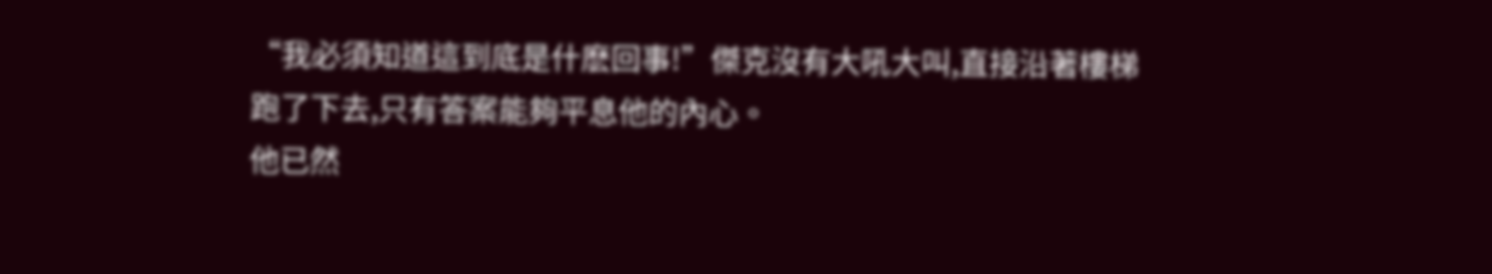“我必須知道這到底是什麽回事!”傑克沒有大吼大叫,直接沿著樓梯跑了下去,只有答案能夠平息他的內心。
他已然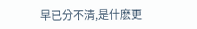早已分不清,是什麽更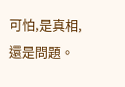可怕,是真相,還是問題。